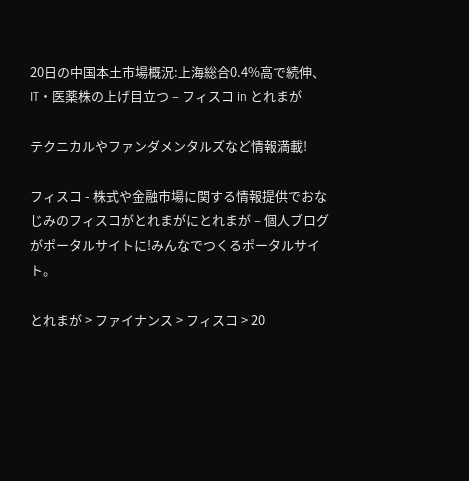20日の中国本土市場概況:上海総合0.4%高で続伸、IT・医薬株の上げ目立つ – フィスコ in とれまが

テクニカルやファンダメンタルズなど情報満載!

フィスコ - 株式や金融市場に関する情報提供でおなじみのフィスコがとれまがにとれまが – 個人ブログがポータルサイトに!みんなでつくるポータルサイト。

とれまが > ファイナンス > フィスコ > 20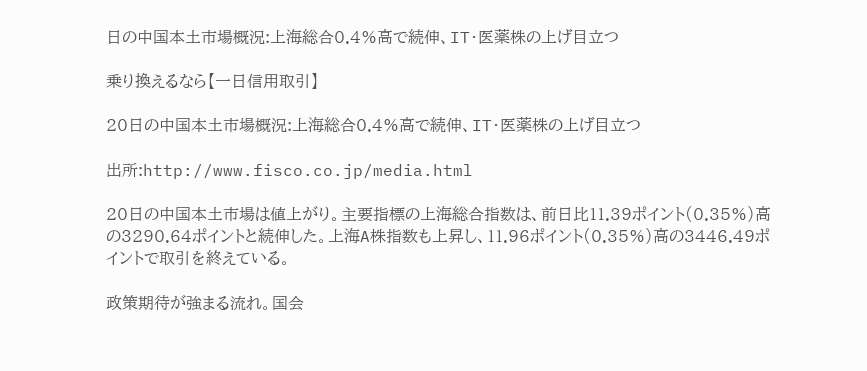日の中国本土市場概況:上海総合0.4%高で続伸、IT・医薬株の上げ目立つ

乗り換えるなら【一日信用取引】

20日の中国本土市場概況:上海総合0.4%高で続伸、IT・医薬株の上げ目立つ

出所:http://www.fisco.co.jp/media.html

20日の中国本土市場は値上がり。主要指標の上海総合指数は、前日比11.39ポイント(0.35%)高の3290.64ポイントと続伸した。上海A株指数も上昇し、11.96ポイント(0.35%)高の3446.49ポイントで取引を終えている。

政策期待が強まる流れ。国会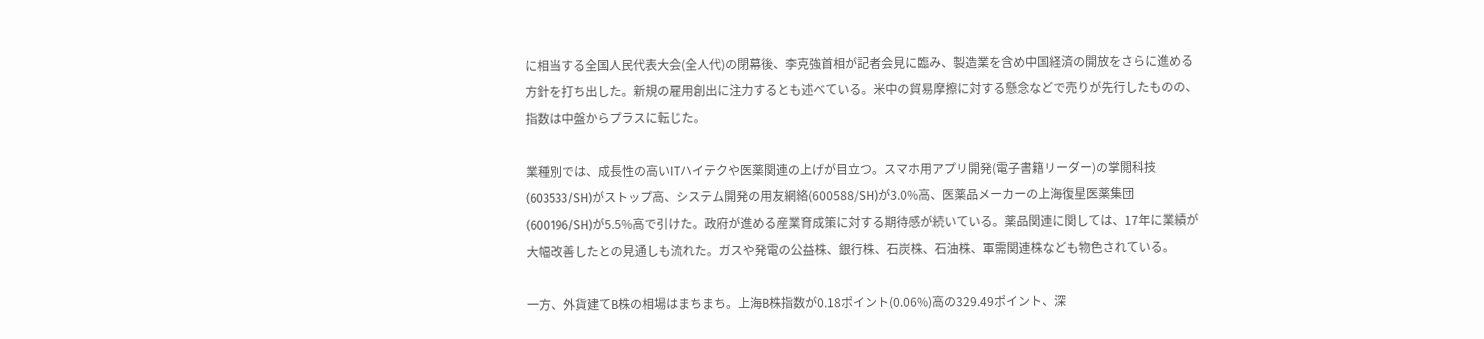に相当する全国人民代表大会(全人代)の閉幕後、李克強首相が記者会見に臨み、製造業を含め中国経済の開放をさらに進める方針を打ち出した。新規の雇用創出に注力するとも述べている。米中の貿易摩擦に対する懸念などで売りが先行したものの、指数は中盤からプラスに転じた。

業種別では、成長性の高いITハイテクや医薬関連の上げが目立つ。スマホ用アプリ開発(電子書籍リーダー)の掌閲科技(603533/SH)がストップ高、システム開発の用友網絡(600588/SH)が3.0%高、医薬品メーカーの上海復星医薬集団(600196/SH)が5.5%高で引けた。政府が進める産業育成策に対する期待感が続いている。薬品関連に関しては、17年に業績が大幅改善したとの見通しも流れた。ガスや発電の公益株、銀行株、石炭株、石油株、軍需関連株なども物色されている。

一方、外貨建てB株の相場はまちまち。上海B株指数が0.18ポイント(0.06%)高の329.49ポイント、深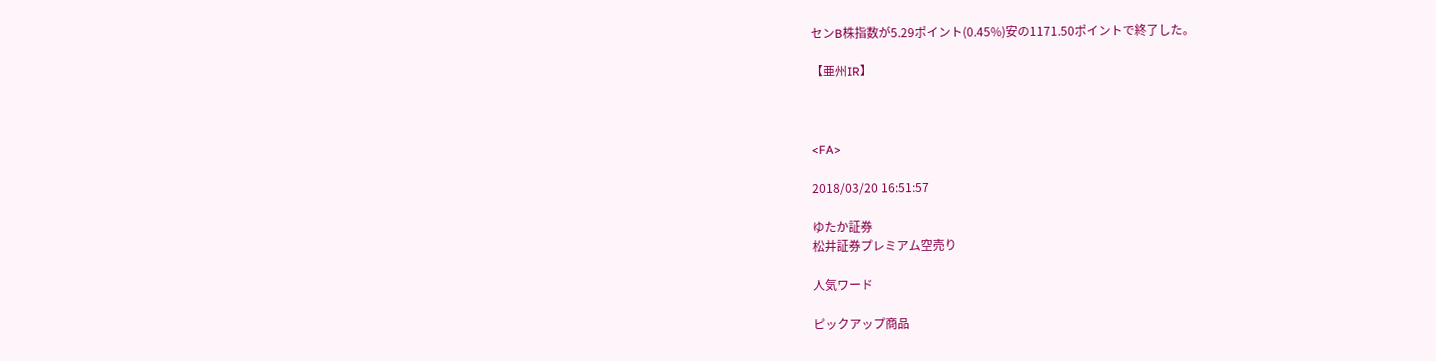センB株指数が5.29ポイント(0.45%)安の1171.50ポイントで終了した。

【亜州IR】



<FA>

2018/03/20 16:51:57

ゆたか証券
松井証券プレミアム空売り

人気ワード

ピックアップ商品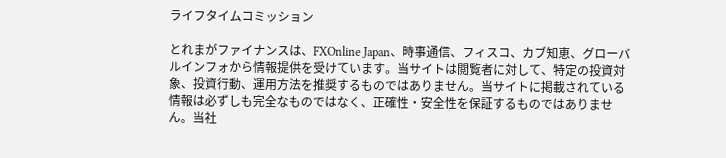ライフタイムコミッション

とれまがファイナンスは、FXOnline Japan、時事通信、フィスコ、カブ知恵、グローバルインフォから情報提供を受けています。当サイトは閲覧者に対して、特定の投資対象、投資行動、運用方法を推奨するものではありません。当サイトに掲載されている情報は必ずしも完全なものではなく、正確性・安全性を保証するものではありません。当社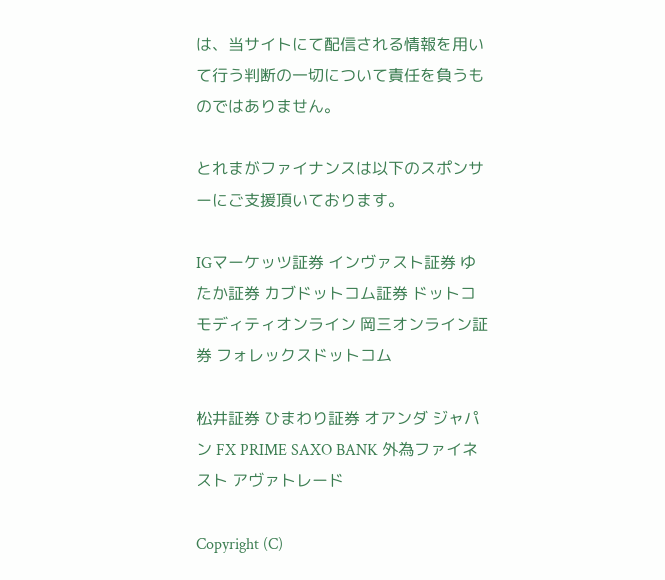は、当サイトにて配信される情報を用いて行う判断の一切について責任を負うものではありません。

とれまがファイナンスは以下のスポンサーにご支援頂いております。

IGマーケッツ証券 インヴァスト証券 ゆたか証券 カブドットコム証券 ドットコモディティオンライン 岡三オンライン証券 フォレックスドットコム

松井証券 ひまわり証券 オアンダ ジャパン FX PRIME SAXO BANK 外為ファイネスト アヴァトレード

Copyright (C)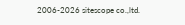2006-2026 sitescope co.,ltd.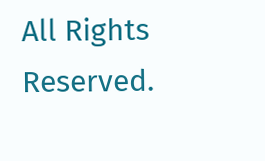All Rights Reserved.